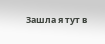Зашла я тут в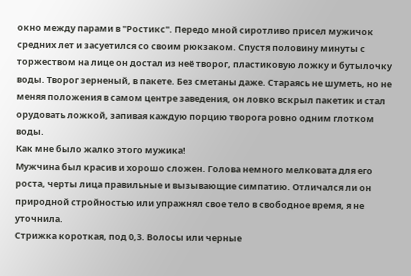окно между парами в "Ростикс". Передо мной сиротливо присел мужичок средних лет и засуетился со своим рюкзаком. Спустя половину минуты с торжеством на лице он достал из неё творог, пластиковую ложку и бутылочку воды. Творог зерненый, в пакете. Без сметаны даже. Стараясь не шуметь, но не меняя положения в самом центре заведения, он ловко вскрыл пакетик и стал орудовать ложкой, запивая каждую порцию творога ровно одним глотком воды.
Как мне было жалко этого мужика!
Мужчина был красив и хорошо сложен. Голова немного мелковата для его роста, черты лица правильные и вызывающие симпатию. Отличался ли он природной стройностью или упражнял свое тело в свободное время, я не уточнила.
Стрижка короткая, под 0,3. Волосы или черные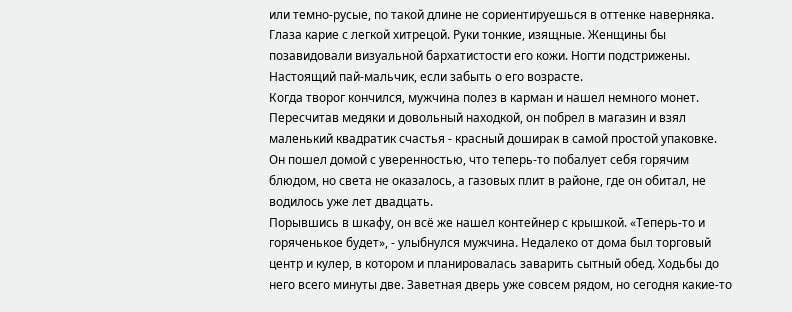или темно-русые, по такой длине не сориентируешься в оттенке наверняка. Глаза карие с легкой хитрецой. Руки тонкие, изящные. Женщины бы позавидовали визуальной бархатистости его кожи. Ногти подстрижены. Настоящий пай-мальчик, если забыть о его возрасте.
Когда творог кончился, мужчина полез в карман и нашел немного монет. Пересчитав медяки и довольный находкой, он побрел в магазин и взял маленький квадратик счастья - красный доширак в самой простой упаковке.
Он пошел домой с уверенностью, что теперь-то побалует себя горячим блюдом, но света не оказалось, а газовых плит в районе, где он обитал, не водилось уже лет двадцать.
Порывшись в шкафу, он всё же нашел контейнер с крышкой. «Теперь-то и горяченькое будет», - улыбнулся мужчина. Недалеко от дома был торговый центр и кулер, в котором и планировалась заварить сытный обед. Ходьбы до него всего минуты две. Заветная дверь уже совсем рядом, но сегодня какие-то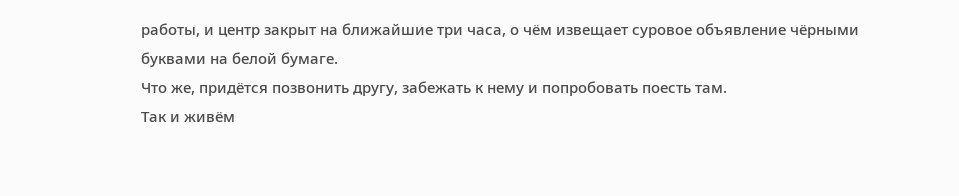работы, и центр закрыт на ближайшие три часа, о чём извещает суровое объявление чёрными буквами на белой бумаге.
Что же, придётся позвонить другу, забежать к нему и попробовать поесть там.
Так и живём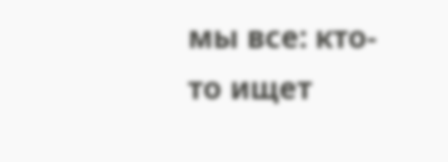мы все: кто-то ищет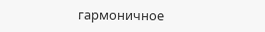гармоничное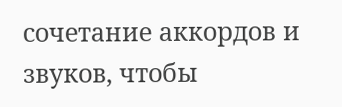сочетание аккордов и звуков, чтобы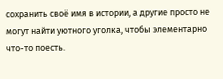сохранить своё имя в истории, а другие просто не могут найти уютного уголка, чтобы элементарно что-то поесть.